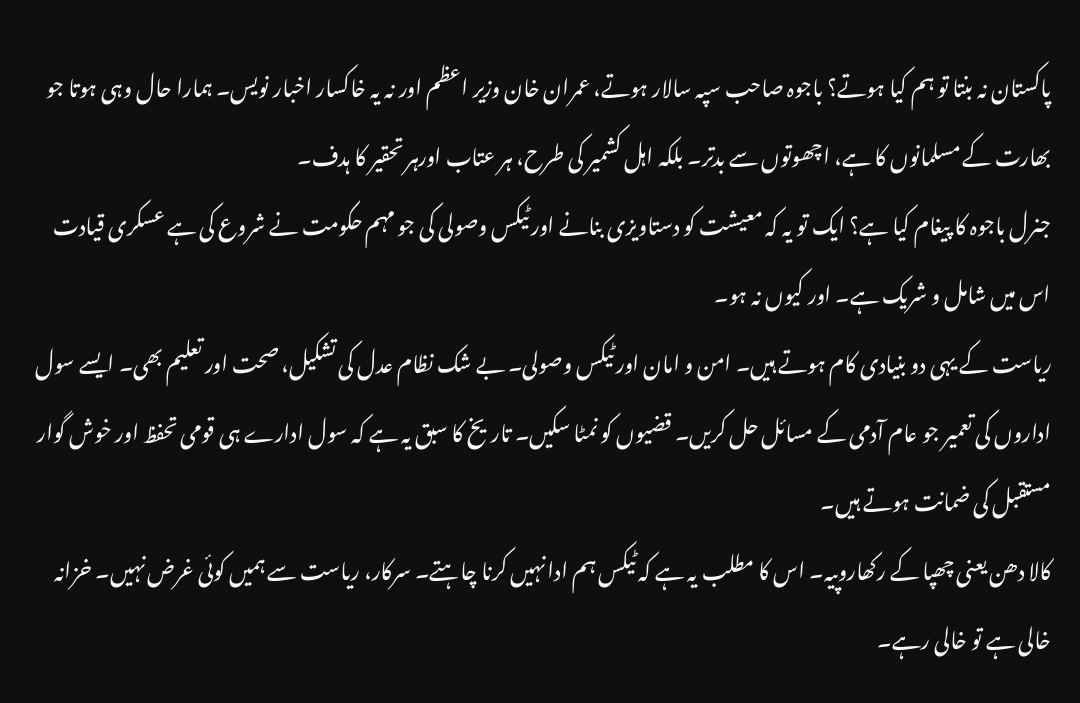پاکستان نہ بنتا تو ہم کیا ہوتے؟ باجوہ صاحب سپہ سالار ہوتے، عمران خان وزیر اعظم اور نہ یہ خاکسار اخبار نویس۔ ہمارا حال وہی ہوتا جو بھارت کے مسلمانوں کا ہے، اچھوتوں سے بدتر۔ بلکہ اہل کشمیر کی طرح، ہر عتاب اورہر تحقیر کا ہدف۔
جنرل باجوہ کا پیغام کیا ہے؟ ایک تو یہ کہ معیشت کو دستاویزی بنانے اور ٹیکس وصولی کی جو مہم حکومت نے شروع کی ہے عسکری قیادت اس میں شامل و شریک ہے۔ اور کیوں نہ ہو۔
ریاست کے یہی دو بنیادی کام ہوتے ہیں۔ امن و امان اور ٹیکس وصولی۔ بے شک نظام عدل کی تشکیل، صحت اور تعلیم بھی۔ ایسے سول اداروں کی تعمیر جو عام آدمی کے مسائل حل کریں۔ قضیوں کو نمٹا سکیں۔ تاریخ کا سبق یہ ہے کہ سول ادارے ہی قومی تحفظ اور خوش گوار مستقبل کی ضمانت ہوتے ہیں۔
کالا دھن یعنی چھپا کے رکھاروپیہ۔ اس کا مطلب یہ ہے کہ ٹیکس ہم ادا نہیں کرنا چاہتے۔ سرکار، ریاست سے ہمیں کوئی غرض نہیں۔ خزانہ خالی ہے تو خالی رہے۔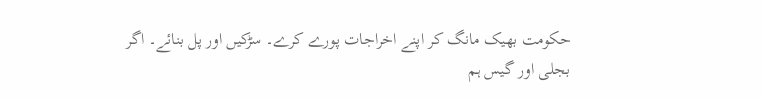حکومت بھیک مانگ کر اپنے اخراجات پورے کرے۔ سڑکیں اور پل بنائے۔ اگر بجلی اور گیس ہم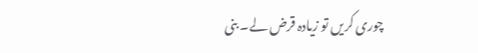چوری کریں تو زیادہ قرض لے۔ بنی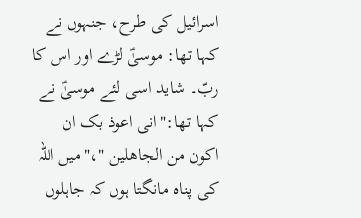اسرائیل کی طرح، جنہوں نے کہا تھا: موسیٰؑ لڑے اور اس کا ربّ۔ شاید اسی لئے موسیٰؑ نے کہا تھا:"انی اعوذ بک ان اکون من الجاھلین "،"میں اللہ کی پناہ مانگتا ہوں کہ جاہلوں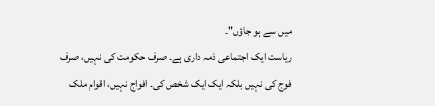میں سے ہو جاؤں"۔
ریاست ایک اجتماعی ذمہ داری ہے۔ صرف حکومت کی نہیں، صرف فوج کی نہیں بلکہ ایک ایک شخص کی۔ افواج نہیں، اقوام ملک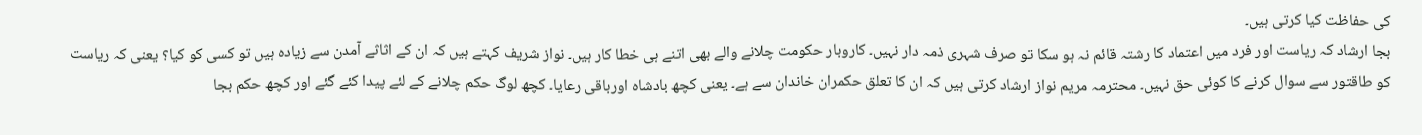کی حفاظت کیا کرتی ہیں۔
بجا ارشاد کہ ریاست اور فرد میں اعتماد کا رشتہ قائم نہ ہو سکا تو صرف شہری ذمہ دار نہیں۔ کاروبار حکومت چلانے والے بھی اتنے ہی خطا کار ہیں۔ نواز شریف کہتے ہیں کہ ان کے اثاثے آمدن سے زیادہ ہیں تو کسی کو کیا؟ یعنی کہ ریاست کو طاقتور سے سوال کرنے کا کوئی حق نہیں۔ محترمہ مریم نواز ارشاد کرتی ہیں کہ ان کا تعلق حکمران خاندان سے ہے۔ یعنی کچھ بادشاہ اورباقی رعایا۔ کچھ لوگ حکم چلانے کے لئے پیدا کئے گئے اور کچھ حکم بجا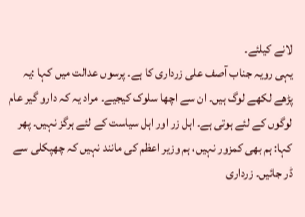لانے کیلئے۔
یہی رویہ جناب آصف علی زرداری کا ہے۔ پرسوں عدالت میں کہا :یہ پڑھے لکھے لوگ ہیں۔ ان سے اچھا سلوک کیجیے۔ مراد یہ کہ دارو گیر عام لوگوں کے لئے ہوتی ہے۔ اہل زر اور اہل سیاست کے لئے ہرگز نہیں۔ پھر کہا: ہم بھی کمزور نہیں، ہم وزیر اعظم کی مانند نہیں کہ چھپکلی سے ڈر جائیں۔ زرداری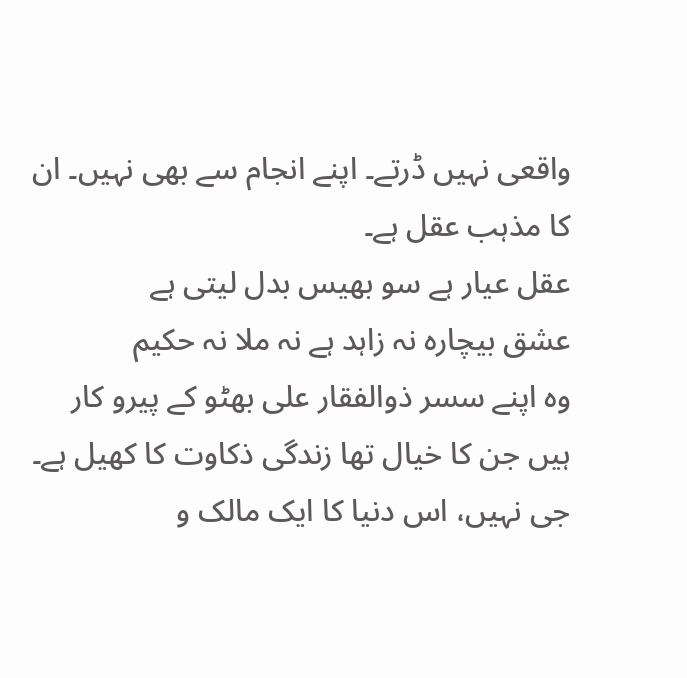واقعی نہیں ڈرتے۔ اپنے انجام سے بھی نہیں۔ ان کا مذہب عقل ہے۔
عقل عیار ہے سو بھیس بدل لیتی ہے
عشق بیچارہ نہ زاہد ہے نہ ملا نہ حکیم
وہ اپنے سسر ذوالفقار علی بھٹو کے پیرو کار ہیں جن کا خیال تھا زندگی ذکاوت کا کھیل ہے۔ جی نہیں، اس دنیا کا ایک مالک و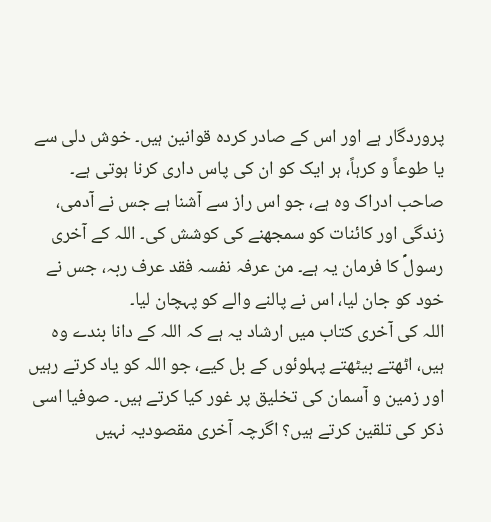پروردگار ہے اور اس کے صادر کردہ قوانین ہیں۔ خوش دلی سے یا طوعاً و کرہاً، ہر ایک کو ان کی پاس داری کرنا ہوتی ہے۔ صاحب ادراک وہ ہے، جو اس راز سے آشنا ہے جس نے آدمی، زندگی اور کائنات کو سمجھنے کی کوشش کی۔ اللہ کے آخری رسولؐ کا فرمان یہ ہے۔ من عرفہ نفسہ فقد عرف ربہ، جس نے خود کو جان لیا، اس نے پالنے والے کو پہچان لیا۔
اللہ کی آخری کتاب میں ارشاد یہ ہے کہ اللہ کے دانا بندے وہ ہیں، اٹھتے بیٹھتے پہلوئوں کے بل کیے، جو اللہ کو یاد کرتے رہیں اور زمین و آسمان کی تخلیق پر غور کیا کرتے ہیں۔ صوفیا اسی ذکر کی تلقین کرتے ہیں؟ اگرچہ آخری مقصودیہ نہیں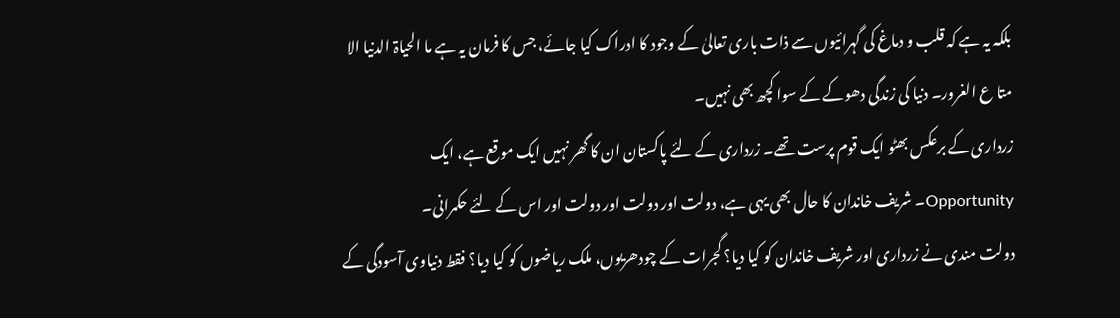بلکہ یہ ہے کہ قلب و دماغ کی گہرائیوں سے ذات باری تعالیٰ کے وجود کا ادراک کیا جائے، جس کا فرمان یہ ہے ما الحیاۃ الدنیا الا متا ع الغرور۔ دنیا کی زندگی دھوکے کے سوا کچھ بھی نہیں۔
زرداری کے برعکس بھٹو ایک قوم پرست تھے۔ زرداری کے لئے پاکستان ان کا گھر نہیں ایک موقع ہے، ایک Opportunity۔ شریف خاندان کا حال بھی یہی ہے، دولت اور دولت اور دولت اور اس کے لئے حکمرانی۔
دولت مندی نے زرداری اور شریف خاندان کو کیا دیا؟ گجرات کے چودھریوں، ملک ریاضوں کو کیا دیا؟ فقط دنیاوی آسودگی کے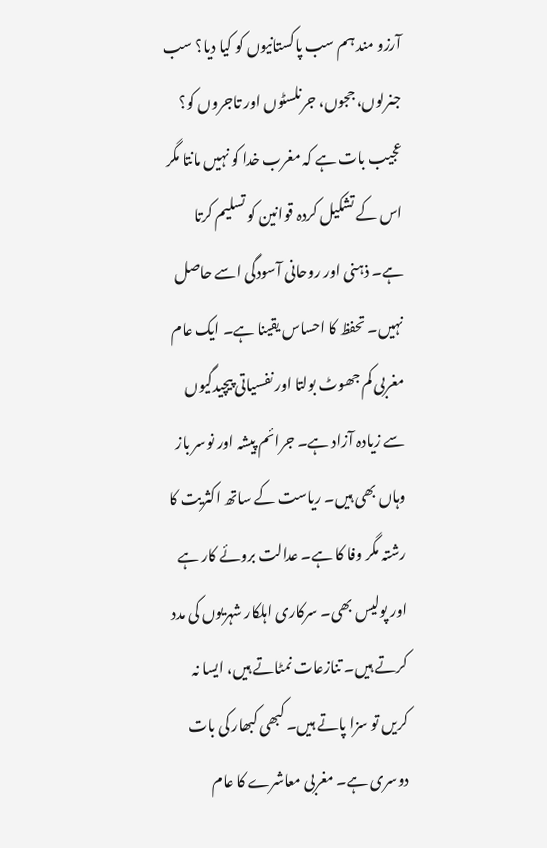آرزو مند ہم سب پاکستانیوں کو کیا دیا؟ سب جنرلوں، ججوں، جرنلسٹوں اور تاجروں کو؟
عجیب بات ہے کہ مغرب خدا کو نہیں مانتا مگر اس کے تشکیل کردہ قوانین کو تسلیم کرتا ہے۔ ذہنی اور روحانی آسودگی اسے حاصل نہیں۔ تحفظ کا احساس یقینا ہے۔ ایک عام مغربی کم جھوٹ بولتا اور نفسیاتی پیچیدگیوں سے زیادہ آزاد ہے۔ جرائم پیشہ اور نوسر باز وہاں بھی ہیں۔ ریاست کے ساتھ اکثریت کا رشتہ مگر وفا کا ہے۔ عدالت بروئے کار ہے اور پولیس بھی۔ سرکاری اہلکار شہریوں کی مدد کرتے ہیں۔ تنازعات نمٹاتے ہیں، ایسا نہ کریں تو سزا پاتے ہیں۔ کبھی کبھار کی بات دوسری ہے۔ مغربی معاشرے کا عام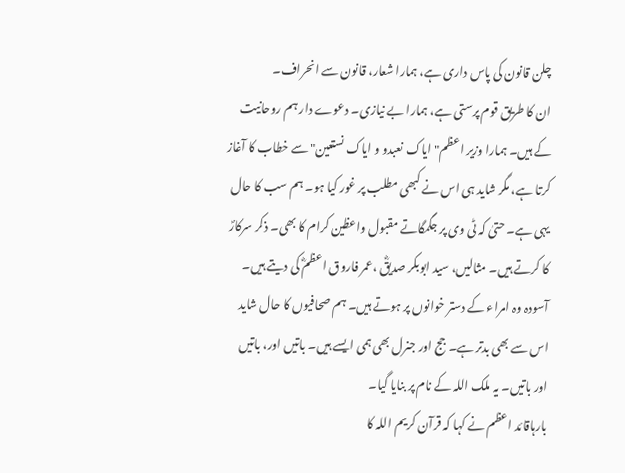چلن قانون کی پاس داری ہے، ہمارا شعار، قانون سے انحراف۔
ان کا طریق قوم پرستی ہے، ہمارا بے نیازی۔ دعوے دار ہم روحانیت کے ہیں۔ ہمارا وزیر اعظم" ایاک نعبدو و ایاک نستعین" سے خطاب کا آغاز کرتا ہے، مگر شاید ہی اس نے کبھی مطلب پر غور کیا ہو۔ ہم سب کا حال یہی ہے۔ حتیٰ کہ ٹی وی پر جگمگاتے مقبول واعظین کرام کا بھی۔ ذکر سرکارؐ کا کرتے ہیں۔ مثالیں، سید ابوبکر صدیقؓ ،عمر فاروق اعظمؓ کی دیتے ہیں۔ آسودہ وہ امراء کے دستر خوانوں پر ہوتے ہیں۔ ہم صحافیوں کا حال شاید اس سے بھی بدتر ہے۔ جج اور جنرل بھی ہمی ایسے ہیں۔ باتیں اور، باتیں اور باتیں۔ یہ ملک اللہ کے نام پر بنایا گیا۔
بارہاقائد اعظم نے کہا کہ قرآن کریم اللہ کا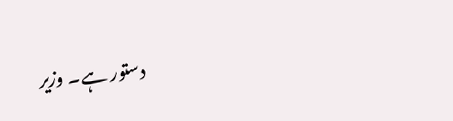دستور ہے۔ وزیر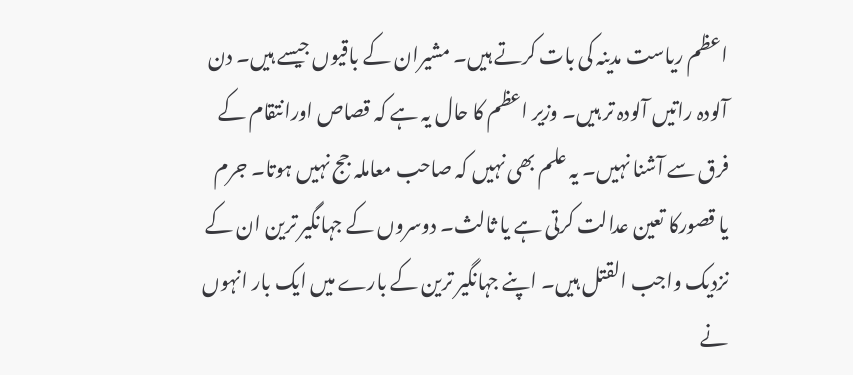اعظم ریاست مدینہ کی بات کرتے ہیں۔ مشیران کے باقیوں جیسے ہیں۔ دن آلودہ راتیں آلودہ تر ہیں۔ وزیر اعظم کا حال یہ ہے کہ قصاص اورانتقام کے فرق سے آشنا نہیں۔ یہ علم بھی نہیں کہ صاحب معاملہ جج نہیں ہوتا۔ جرم یا قصورکا تعین عدالت کرتی ہے یا ثالث۔ دوسروں کے جہانگیر ترین ان کے نزدیک واجب القتل ہیں۔ اپنے جہانگیر ترین کے بارے میں ایک بار انہوں نے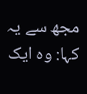مجھ سے یہ کہا: وہ ایک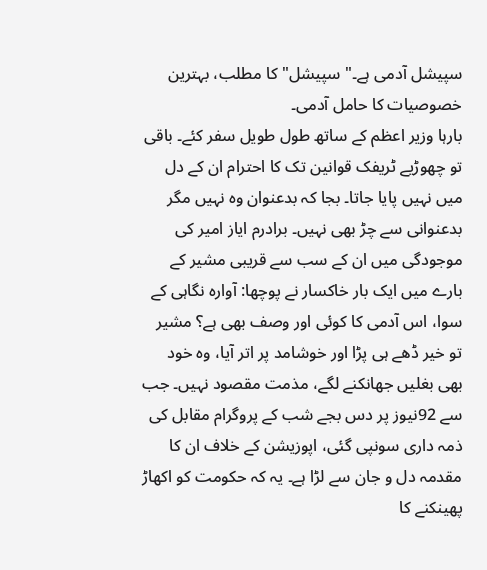سپیشل آدمی ہے۔" سپیشل" کا مطلب، بہترین خصوصیات کا حامل آدمی۔
بارہا وزیر اعظم کے ساتھ طول طویل سفر کئے۔ باقی تو چھوڑیے ٹریفک قوانین تک کا احترام ان کے دل میں نہیں پایا جاتا۔ بجا کہ بدعنوان وہ نہیں مگر بدعنوانی سے چڑ بھی نہیں۔ برادرم ایاز امیر کی موجودگی میں ان کے سب سے قریبی مشیر کے بارے میں ایک بار خاکسار نے پوچھا: آوارہ نگاہی کے سوا، اس آدمی کا کوئی اور وصف بھی ہے؟ مشیر تو خیر ڈھے ہی پڑا اور خوشامد پر اتر آیا، وہ خود بھی بغلیں جھانکنے لگے، مذمت مقصود نہیں۔ جب سے 92نیوز پر دس بجے شب کے پروگرام مقابل کی ذمہ داری سونپی گئی، اپوزیشن کے خلاف ان کا مقدمہ دل و جان سے لڑا ہے۔ یہ کہ حکومت کو اکھاڑ پھینکنے کا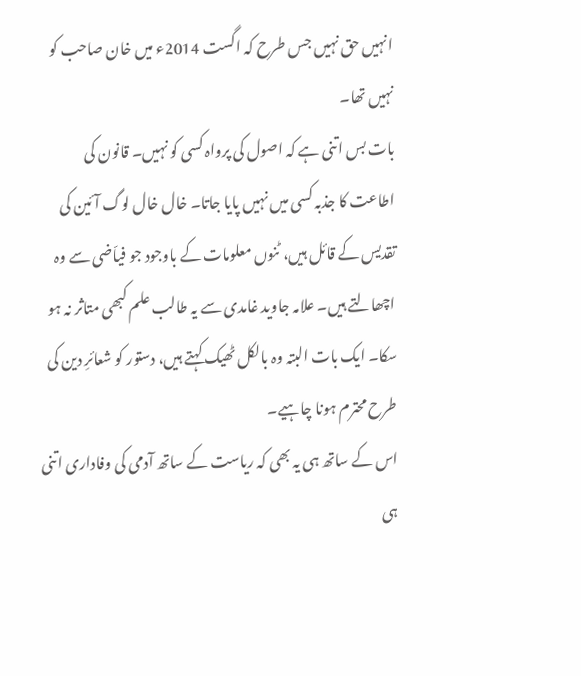انہیں حق نہیں جس طرح کہ اگست 2014ء میں خان صاحب کو نہیں تھا۔
بات بس اتنی ہے کہ اصول کی پرواہ کسی کو نہیں۔ قانون کی اطاعت کا جذبہ کسی میں نہیں پایا جاتا۔ خال خال لوگ آئین کی تقدیس کے قائل ہیں، ٹنوں معلومات کے باوجود جو فیاّضی سے وہ اچھالتے ہیں۔ علامہ جاوید غامدی سے یہ طالب علم کبھی متاثر نہ ہو سکا۔ ایک بات البتہ وہ بالکل ٹھیک کہتے ہیں، دستور کو شعائرِ دین کی طرح محترم ہونا چاہیے۔
اس کے ساتھ ہی یہ بھی کہ ریاست کے ساتھ آدمی کی وفاداری اتنی ہی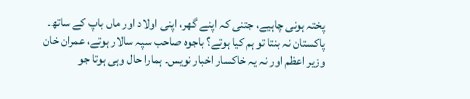پختہ ہونی چاہیے، جتنی کہ اپنے گھر، اپنی اولاد اور ماں باپ کے ساتھ۔
پاکستان نہ بنتا تو ہم کیا ہوتے؟ باجوہ صاحب سپہ سالار ہوتے، عمران خان وزیر اعظم اور نہ یہ خاکسار اخبار نویس۔ ہمارا حال وہی ہوتا جو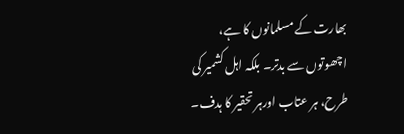بھارت کے مسلمانوں کا ہے، اچھوتوں سے بدتر۔ بلکہ اہل کشمیر کی طرح، ہر عتاب اورہر تحقیر کا ہدف۔